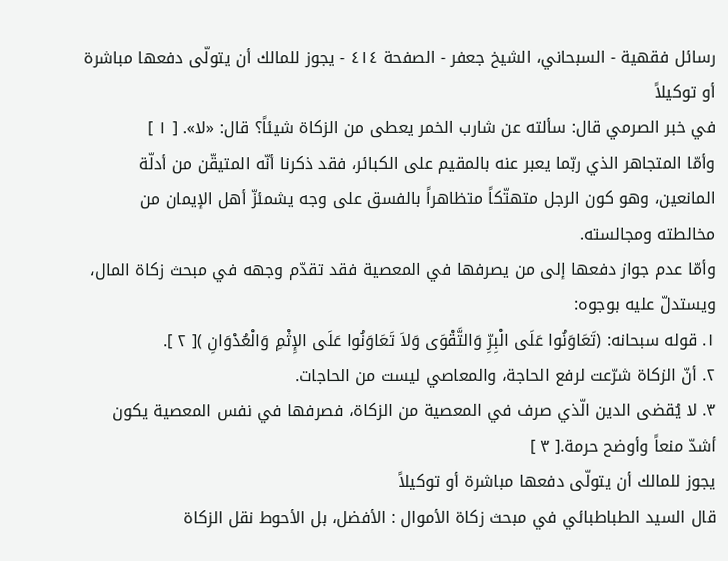رسائل فقهية - السبحاني، الشيخ جعفر - الصفحة ٤١٤ - يجوز للمالك أن يتولّى دفعها مباشرة أو توكيلاً
في خبر الصرمي قال: سألته عن شارب الخمر يعطى من الزكاة شيئاً؟ قال: «لا». [ ١ ]
وأمّا المتجاهر الذي ربّما يعبر عنه بالمقيم على الكبائر، فقد ذكرنا أنّه المتيقّن من أدلّة المانعين، وهو كون الرجل متهتّكاً متظاهراً بالفسق على وجه يشمئزّ أهل الإيمان من مخالطته ومجالسته.
وأمّا عدم جواز دفعها إلى من يصرفها في المعصية فقد تقدّم وجهه في مبحث زكاة المال، ويستدلّ عليه بوجوه:
١. قوله سبحانه: (تَعَاوَنُوا عَلَى الْبِرِّ وَالتَّقْوَى وَلاَ تَعَاوَنُوا عَلَى الإِثْمِ وَالْعُدْوَانِ )[ ٢ ].
٢. أنّ الزكاة شرّعت لرفع الحاجة، والمعاصي ليست من الحاجات.
٣. لا يُقضى الدين الّذي صرف في المعصية من الزكاة، فصرفها في نفس المعصية يكون أشدّ منعاً وأوضح حرمة.[ ٣ ]
يجوز للمالك أن يتولّى دفعها مباشرة أو توكيلاً
قال السيد الطباطبائي في مبحث زكاة الأموال : الأفضل، بل الأحوط نقل الزكاة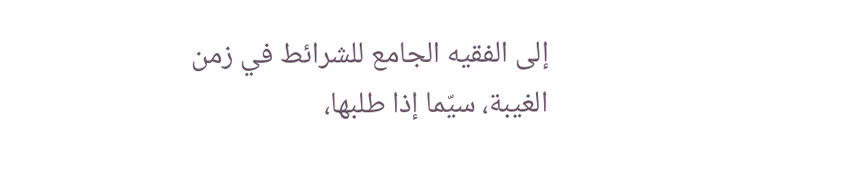إلى الفقيه الجامع للشرائط في زمن الغيبة، سيّما إذا طلبها،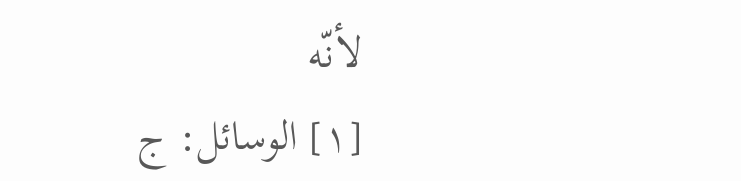لأنّه
[١] الوسائل: ج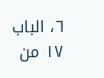٦، الباب ١٧ من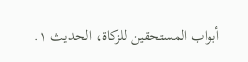أبواب المستحقين للزكاة، الحديث ١.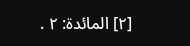[٢] المائدة: ٢ .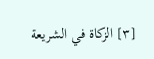[٣] الزكاة في الشريعة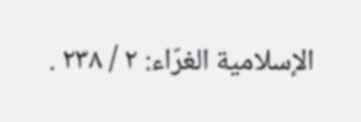الإسلامية الغرّاء: ٢ / ٢٣٨ .